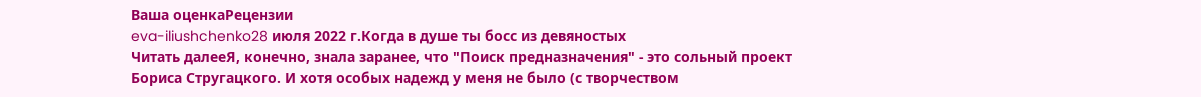Ваша оценкаРецензии
eva-iliushchenko28 июля 2022 г.Когда в душе ты босс из девяностых
Читать далееЯ, конечно, знала заранее, что "Поиск предназначения" - это сольный проект Бориса Стругацкого. И хотя особых надежд у меня не было (с творчеством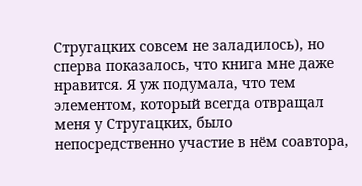Стругацких совсем не заладилось), но сперва показалось, что книга мне даже нравится. Я уж подумала, что тем элементом, который всегда отвращал меня у Стругацких, было непосредственно участие в нём соавтора,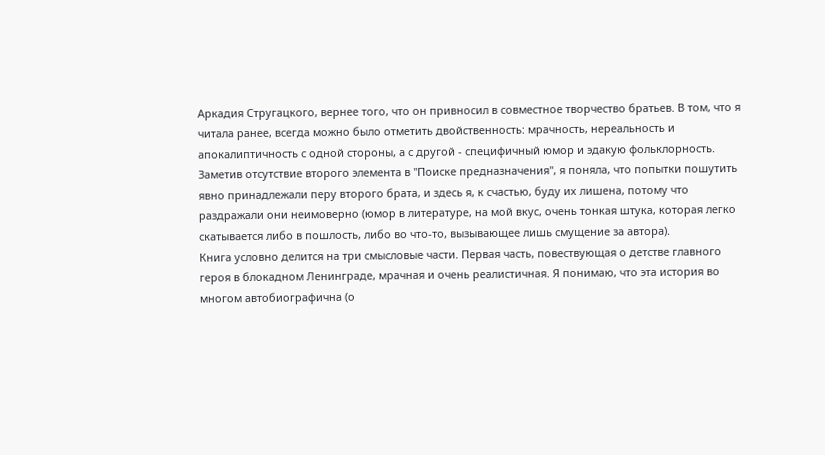Аркадия Стругацкого, вернее того, что он привносил в совместное творчество братьев. В том, что я читала ранее, всегда можно было отметить двойственность: мрачность, нереальность и апокалиптичность с одной стороны, а с другой - специфичный юмор и эдакую фольклорность. Заметив отсутствие второго элемента в "Поиске предназначения", я поняла, что попытки пошутить явно принадлежали перу второго брата, и здесь я, к счастью, буду их лишена, потому что раздражали они неимоверно (юмор в литературе, на мой вкус, очень тонкая штука, которая легко скатывается либо в пошлость, либо во что-то, вызывающее лишь смущение за автора).
Книга условно делится на три смысловые части. Первая часть, повествующая о детстве главного героя в блокадном Ленинграде, мрачная и очень реалистичная. Я понимаю, что эта история во многом автобиографична (о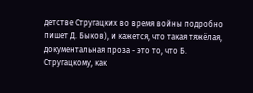детстве Стругацких во время войны подробно пишет Д. Быков), и кажется, что такая тяжёлая, документальная проза - это то, что Б. Стругацкому, как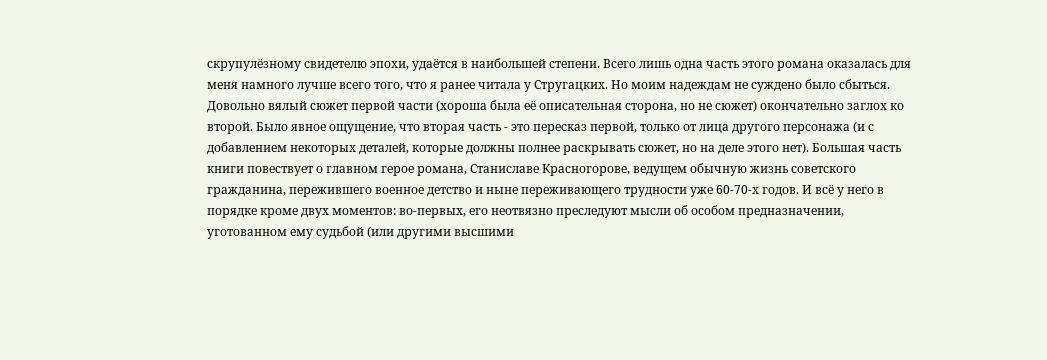скрупулёзному свидетелю эпохи, удаётся в наибольшей степени. Всего лишь одна часть этого романа оказалась для меня намного лучше всего того, что я ранее читала у Стругацких. Но моим надеждам не суждено было сбыться.
Довольно вялый сюжет первой части (хороша была её описательная сторона, но не сюжет) окончательно заглох ко второй. Было явное ощущение, что вторая часть - это пересказ первой, только от лица другого персонажа (и с добавлением некоторых деталей, которые должны полнее раскрывать сюжет, но на деле этого нет). Большая часть книги повествует о главном герое романа, Станиславе Красногорове, ведущем обычную жизнь советского гражданина, пережившего военное детство и ныне переживающего трудности уже 60-70-х годов. И всё у него в порядке кроме двух моментов: во-первых, его неотвязно преследуют мысли об особом предназначении, уготованном ему судьбой (или другими высшими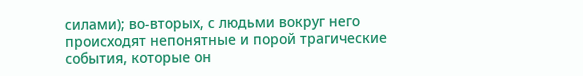силами); во-вторых, с людьми вокруг него происходят непонятные и порой трагические события, которые он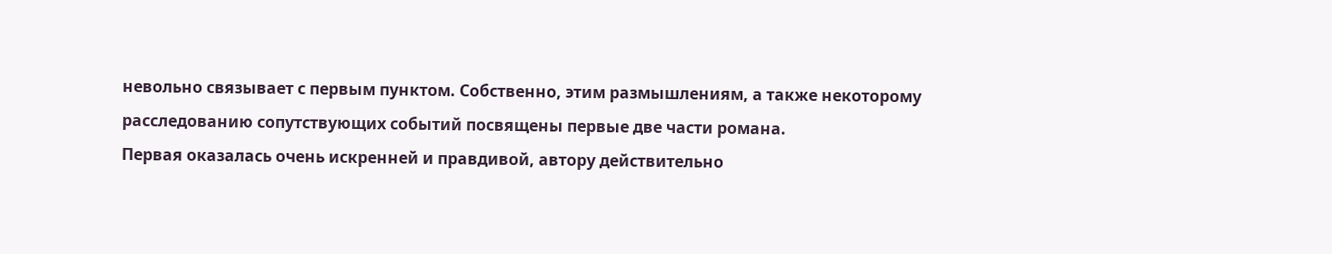невольно связывает с первым пунктом. Собственно, этим размышлениям, а также некоторому расследованию сопутствующих событий посвящены первые две части романа.
Первая оказалась очень искренней и правдивой, автору действительно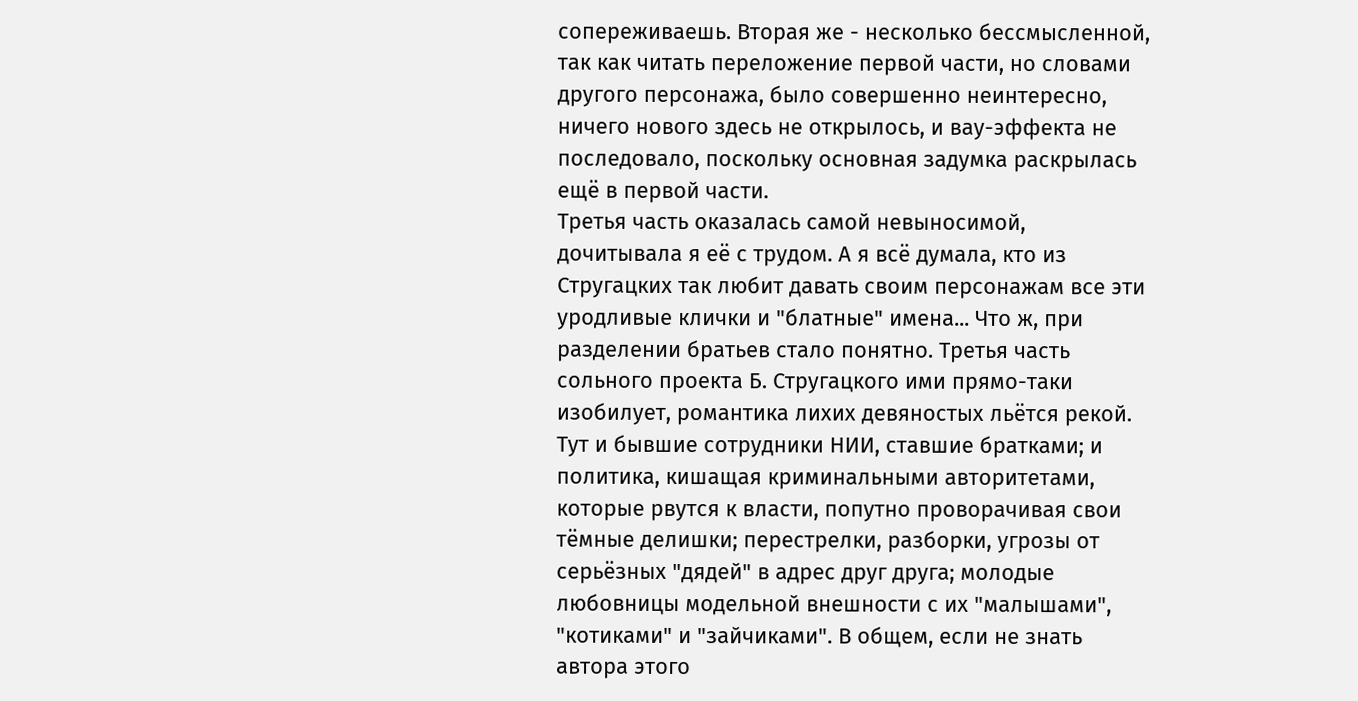сопереживаешь. Вторая же - несколько бессмысленной, так как читать переложение первой части, но словами другого персонажа, было совершенно неинтересно, ничего нового здесь не открылось, и вау-эффекта не последовало, поскольку основная задумка раскрылась ещё в первой части.
Третья часть оказалась самой невыносимой, дочитывала я её с трудом. А я всё думала, кто из Стругацких так любит давать своим персонажам все эти уродливые клички и "блатные" имена... Что ж, при разделении братьев стало понятно. Третья часть сольного проекта Б. Стругацкого ими прямо-таки изобилует, романтика лихих девяностых льётся рекой. Тут и бывшие сотрудники НИИ, ставшие братками; и политика, кишащая криминальными авторитетами, которые рвутся к власти, попутно проворачивая свои тёмные делишки; перестрелки, разборки, угрозы от серьёзных "дядей" в адрес друг друга; молодые любовницы модельной внешности с их "малышами", "котиками" и "зайчиками". В общем, если не знать автора этого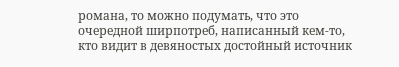романа, то можно подумать, что это очередной ширпотреб, написанный кем-то, кто видит в девяностых достойный источник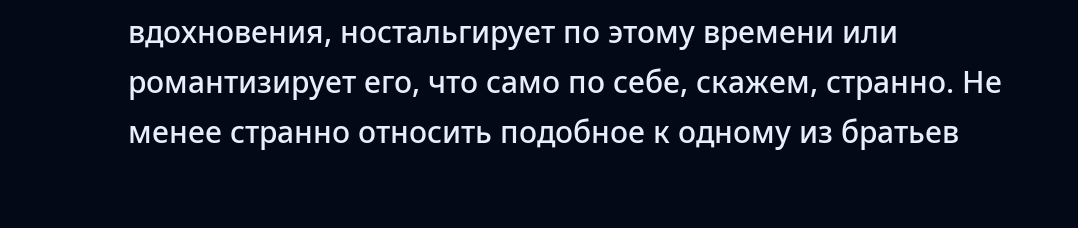вдохновения, ностальгирует по этому времени или романтизирует его, что само по себе, скажем, странно. Не менее странно относить подобное к одному из братьев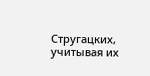Стругацких, учитывая их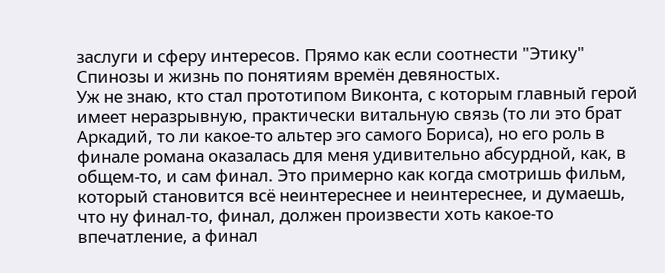заслуги и сферу интересов. Прямо как если соотнести "Этику" Спинозы и жизнь по понятиям времён девяностых.
Уж не знаю, кто стал прототипом Виконта, с которым главный герой имеет неразрывную, практически витальную связь (то ли это брат Аркадий, то ли какое-то альтер эго самого Бориса), но его роль в финале романа оказалась для меня удивительно абсурдной, как, в общем-то, и сам финал. Это примерно как когда смотришь фильм, который становится всё неинтереснее и неинтереснее, и думаешь, что ну финал-то, финал, должен произвести хоть какое-то впечатление, а финал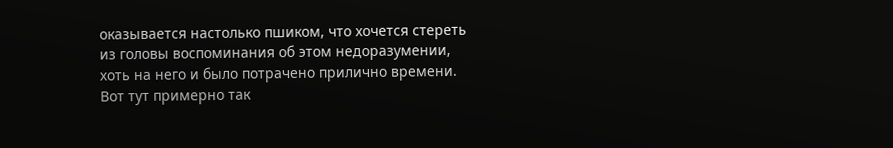оказывается настолько пшиком, что хочется стереть из головы воспоминания об этом недоразумении, хоть на него и было потрачено прилично времени. Вот тут примерно так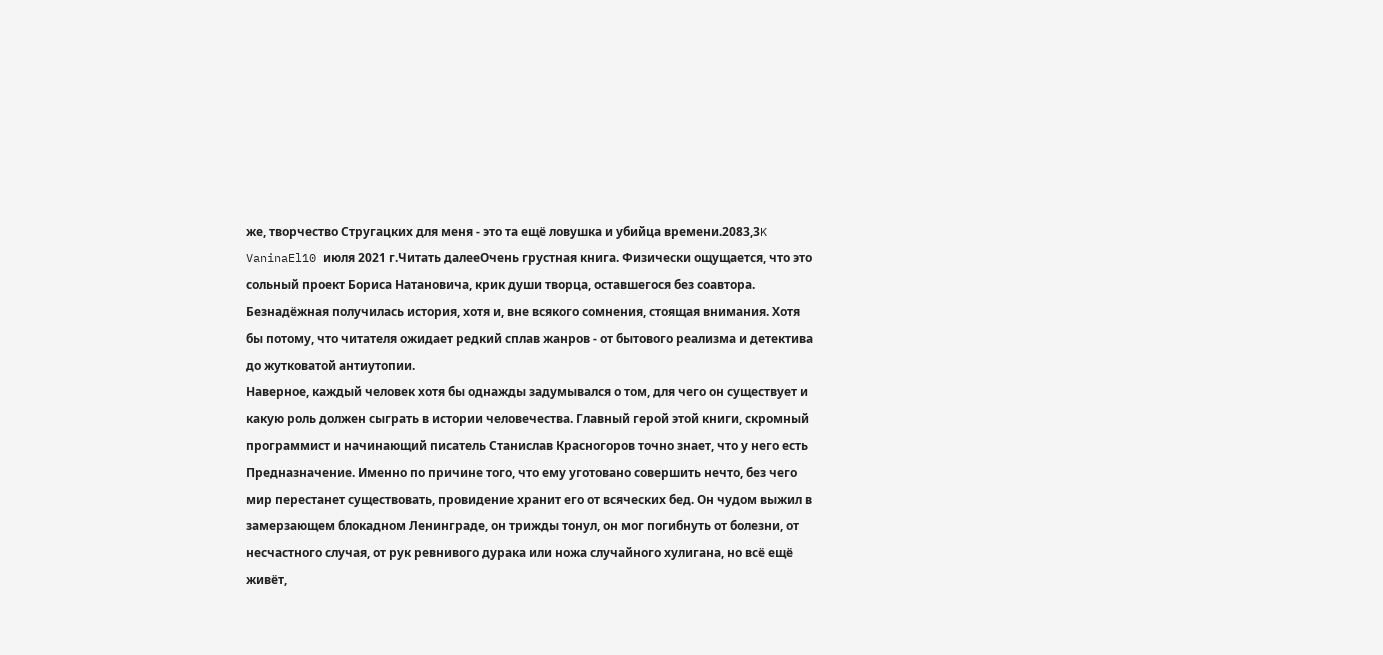же, творчество Стругацких для меня - это та ещё ловушка и убийца времени.2083,3K
VaninaEl10 июля 2021 г.Читать далееОчень грустная книга. Физически ощущается, что это сольный проект Бориса Натановича, крик души творца, оставшегося без соавтора. Безнадёжная получилась история, хотя и, вне всякого сомнения, стоящая внимания. Хотя бы потому, что читателя ожидает редкий сплав жанров - от бытового реализма и детектива до жутковатой антиутопии.
Наверное, каждый человек хотя бы однажды задумывался о том, для чего он существует и какую роль должен сыграть в истории человечества. Главный герой этой книги, скромный программист и начинающий писатель Станислав Красногоров точно знает, что у него есть Предназначение. Именно по причине того, что ему уготовано совершить нечто, без чего мир перестанет существовать, провидение хранит его от всяческих бед. Он чудом выжил в замерзающем блокадном Ленинграде, он трижды тонул, он мог погибнуть от болезни, от несчастного случая, от рук ревнивого дурака или ножа случайного хулигана, но всё ещё живёт,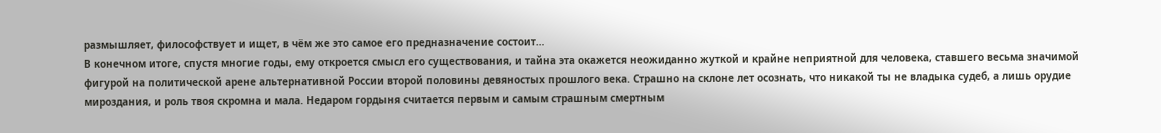размышляет, философствует и ищет, в чём же это самое его предназначение состоит…
В конечном итоге, спустя многие годы, ему откроется смысл его существования, и тайна эта окажется неожиданно жуткой и крайне неприятной для человека, ставшего весьма значимой фигурой на политической арене альтернативной России второй половины девяностых прошлого века. Страшно на склоне лет осознать, что никакой ты не владыка судеб, а лишь орудие мироздания, и роль твоя скромна и мала. Недаром гордыня считается первым и самым страшным смертным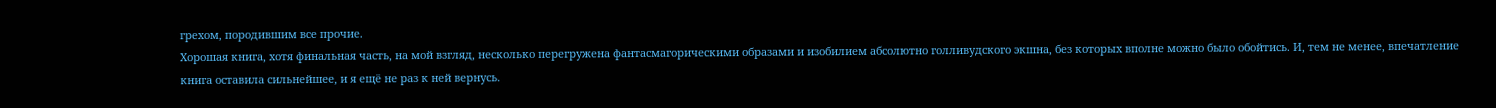грехом, породившим все прочие.
Хорошая книга, хотя финальная часть, на мой взгляд, несколько перегружена фантасмагорическими образами и изобилием абсолютно голливудского экшна, без которых вполне можно было обойтись. И, тем не менее, впечатление книга оставила сильнейшее, и я ещё не раз к ней вернусь.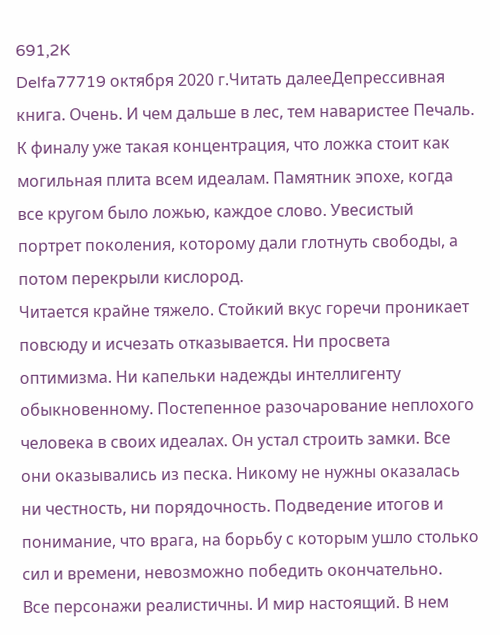691,2K
Delfa77719 октября 2020 г.Читать далееДепрессивная книга. Очень. И чем дальше в лес, тем наваристее Печаль. К финалу уже такая концентрация, что ложка стоит как могильная плита всем идеалам. Памятник эпохе, когда все кругом было ложью, каждое слово. Увесистый портрет поколения, которому дали глотнуть свободы, а потом перекрыли кислород.
Читается крайне тяжело. Стойкий вкус горечи проникает повсюду и исчезать отказывается. Ни просвета оптимизма. Ни капельки надежды интеллигенту обыкновенному. Постепенное разочарование неплохого человека в своих идеалах. Он устал строить замки. Все они оказывались из песка. Никому не нужны оказалась ни честность, ни порядочность. Подведение итогов и понимание, что врага, на борьбу с которым ушло столько сил и времени, невозможно победить окончательно.
Все персонажи реалистичны. И мир настоящий. В нем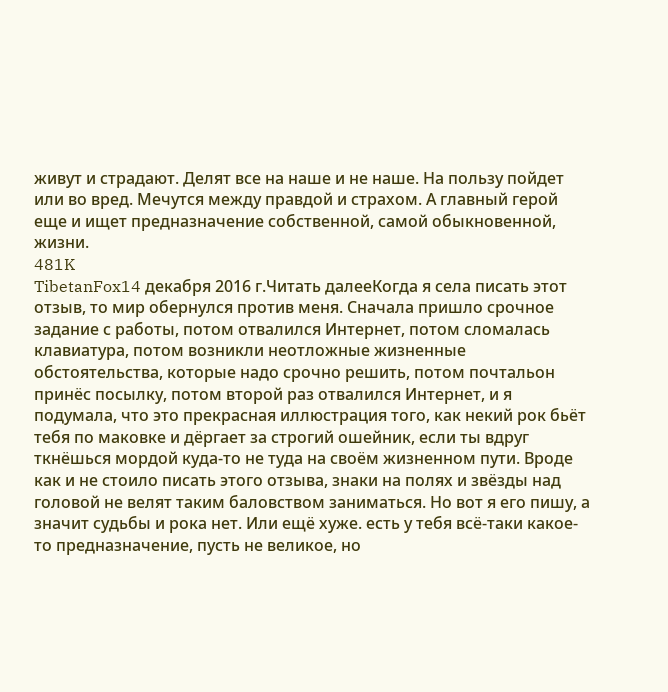живут и страдают. Делят все на наше и не наше. На пользу пойдет или во вред. Мечутся между правдой и страхом. А главный герой еще и ищет предназначение собственной, самой обыкновенной, жизни.
481K
TibetanFox14 декабря 2016 г.Читать далееКогда я села писать этот отзыв, то мир обернулся против меня. Сначала пришло срочное задание с работы, потом отвалился Интернет, потом сломалась клавиатура, потом возникли неотложные жизненные обстоятельства, которые надо срочно решить, потом почтальон принёс посылку, потом второй раз отвалился Интернет, и я подумала, что это прекрасная иллюстрация того, как некий рок бьёт тебя по маковке и дёргает за строгий ошейник, если ты вдруг ткнёшься мордой куда-то не туда на своём жизненном пути. Вроде как и не стоило писать этого отзыва, знаки на полях и звёзды над головой не велят таким баловством заниматься. Но вот я его пишу, а значит судьбы и рока нет. Или ещё хуже. есть у тебя всё-таки какое-то предназначение, пусть не великое, но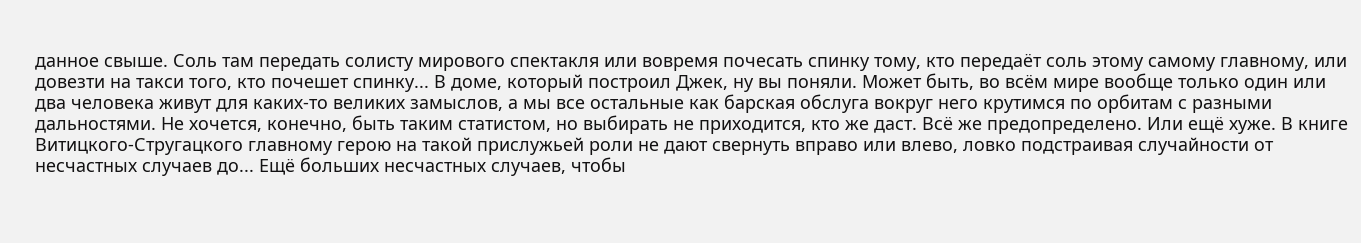данное свыше. Соль там передать солисту мирового спектакля или вовремя почесать спинку тому, кто передаёт соль этому самому главному, или довезти на такси того, кто почешет спинку... В доме, который построил Джек, ну вы поняли. Может быть, во всём мире вообще только один или два человека живут для каких-то великих замыслов, а мы все остальные как барская обслуга вокруг него крутимся по орбитам с разными дальностями. Не хочется, конечно, быть таким статистом, но выбирать не приходится, кто же даст. Всё же предопределено. Или ещё хуже. В книге Витицкого-Стругацкого главному герою на такой прислужьей роли не дают свернуть вправо или влево, ловко подстраивая случайности от несчастных случаев до... Ещё больших несчастных случаев, чтобы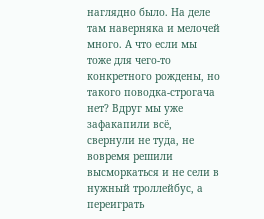наглядно было. На деле там наверняка и мелочей много. А что если мы тоже для чего-то конкретного рождены, но такого поводка-строгача нет? Вдруг мы уже зафакапили всё, свернули не туда, не вовремя решили высморкаться и не сели в нужный троллейбус, а переиграть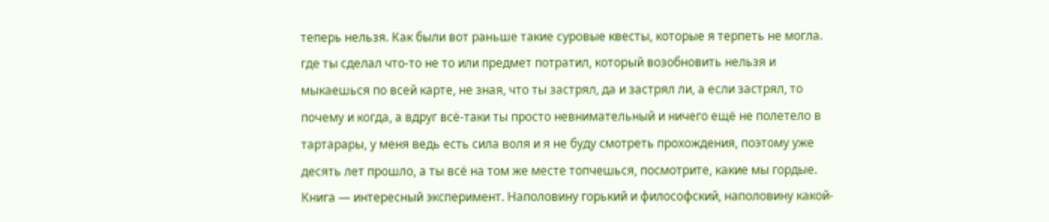теперь нельзя. Как были вот раньше такие суровые квесты, которые я терпеть не могла. где ты сделал что-то не то или предмет потратил, который возобновить нельзя и мыкаешься по всей карте, не зная, что ты застрял, да и застрял ли, а если застрял, то почему и когда, а вдруг всё-таки ты просто невнимательный и ничего ещё не полетело в тартарары, у меня ведь есть сила воля и я не буду смотреть прохождения, поэтому уже десять лет прошло, а ты всё на том же месте топчешься, посмотрите, какие мы гордые.
Книга — интересный эксперимент. Наполовину горький и философский, наполовину какой-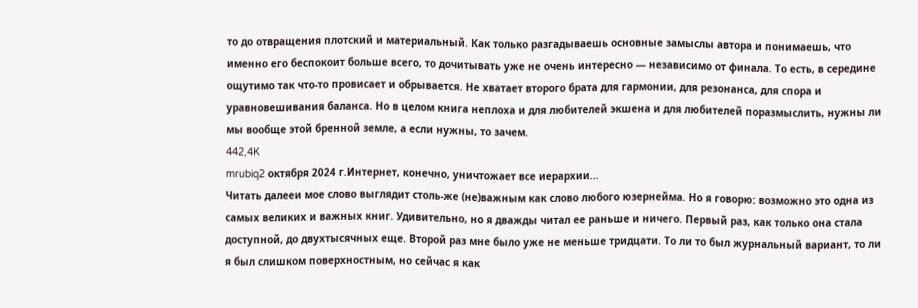то до отвращения плотский и материальный. Как только разгадываешь основные замыслы автора и понимаешь, что именно его беспокоит больше всего, то дочитывать уже не очень интересно — независимо от финала. То есть, в середине ощутимо так что-то провисает и обрывается. Не хватает второго брата для гармонии, для резонанса, для спора и уравновешивания баланса. Но в целом книга неплоха и для любителей экшена и для любителей поразмыслить, нужны ли мы вообще этой бренной земле, а если нужны, то зачем.
442,4K
mrubiq2 октября 2024 г.Интернет, конечно, уничтожает все иерархии...
Читать далееи мое слово выглядит столь-же (не)важным как слово любого юзернейма. Но я говорю: возможно это одна из самых великих и важных книг. Удивительно, но я дважды читал ее раньше и ничего. Первый раз, как только она стала доступной, до двухтысячных еще. Второй раз мне было уже не меньше тридцати. То ли то был журнальный вариант, то ли я был слишком поверхностным, но сейчас я как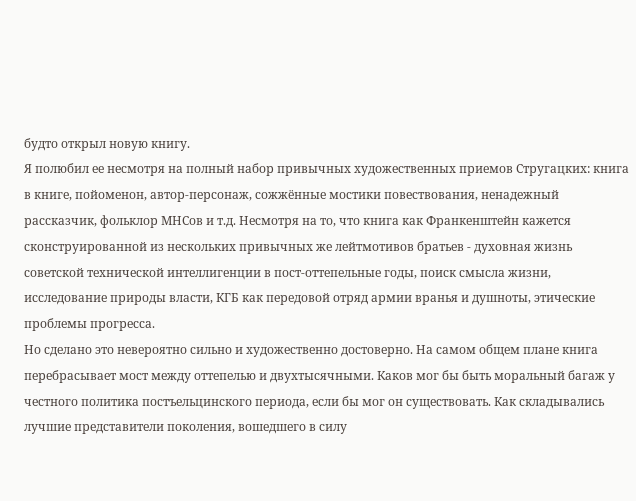будто открыл новую книгу.
Я полюбил ее несмотря на полный набор привычных художественных приемов Стругацких: книга в книге, пойоменон, автор-персонаж, сожжённые мостики повествования, ненадежный рассказчик, фольклор МНСов и т.д. Несмотря на то, что книга как Франкенштейн кажется сконструированной из нескольких привычных же лейтмотивов братьев - духовная жизнь советской технической интеллигенции в пост-оттепельные годы, поиск смысла жизни, исследование природы власти, КГБ как передовой отряд армии вранья и душноты, этические проблемы прогресса.
Но сделано это невероятно сильно и художественно достоверно. На самом общем плане книга перебрасывает мост между оттепелью и двухтысячными. Каков мог бы быть моральный багаж у честного политика постъельцинского периода, если бы мог он существовать. Как складывались лучшие представители поколения, вошедшего в силу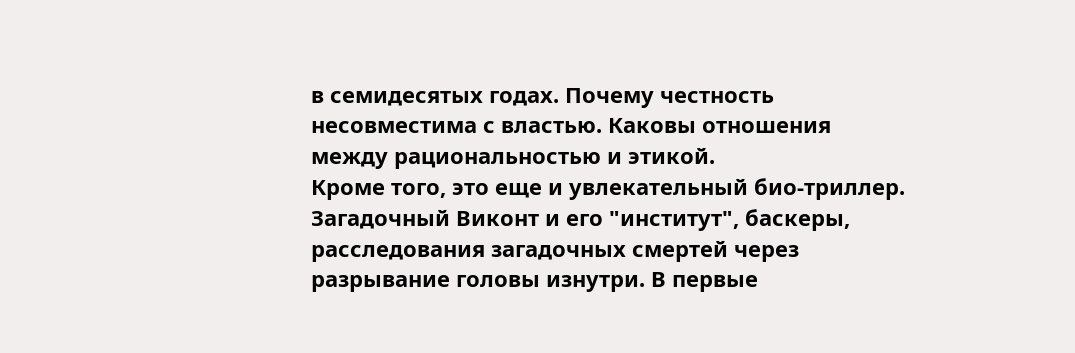в семидесятых годах. Почему честность несовместима с властью. Каковы отношения между рациональностью и этикой.
Кроме того, это еще и увлекательный био-триллер. Загадочный Виконт и его "институт", баскеры, расследования загадочных смертей через разрывание головы изнутри. В первые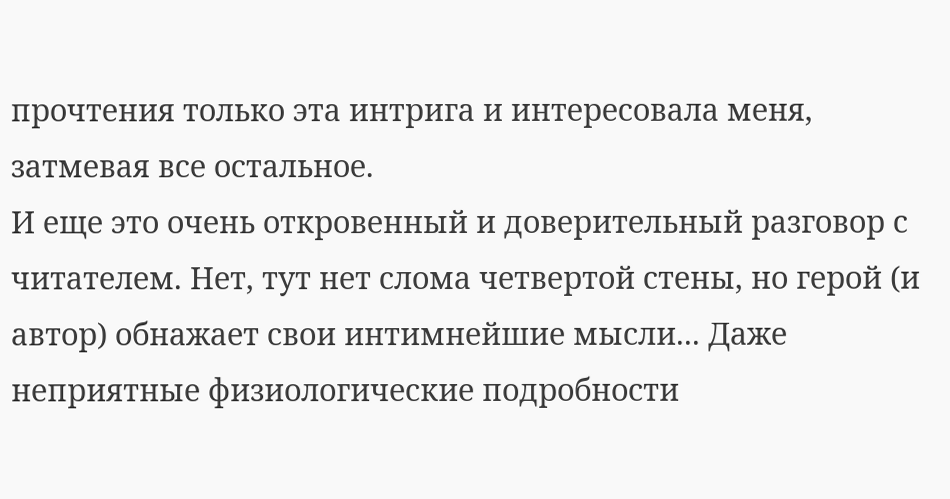прочтения только эта интрига и интересовала меня, затмевая все остальное.
И еще это очень откровенный и доверительный разговор с читателем. Нет, тут нет слома четвертой стены, но герой (и автор) обнажает свои интимнейшие мысли... Даже неприятные физиологические подробности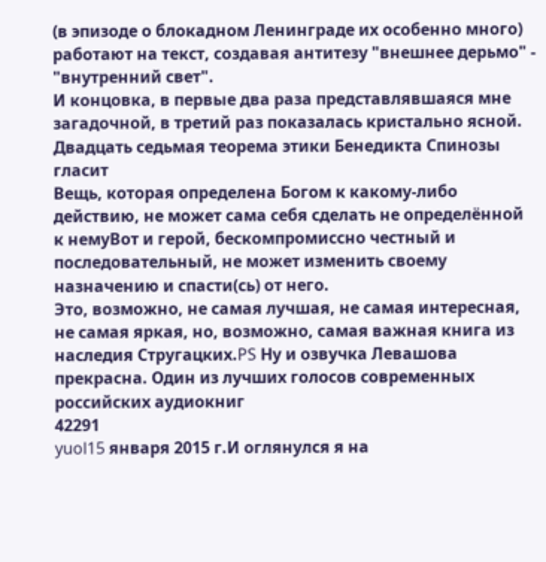(в эпизоде о блокадном Ленинграде их особенно много) работают на текст, создавая антитезу "внешнее дерьмо" - "внутренний свет".
И концовка, в первые два раза представлявшаяся мне загадочной, в третий раз показалась кристально ясной. Двадцать седьмая теорема этики Бенедикта Спинозы гласит
Вещь, которая определена Богом к какому-либо действию, не может сама себя сделать не определённой к немуВот и герой, бескомпромиссно честный и последовательный, не может изменить своему назначению и спасти(сь) от него.
Это, возможно, не самая лучшая, не самая интересная, не самая яркая, но, возможно, самая важная книга из наследия Стругацких.PS Ну и озвучка Левашова прекрасна. Один из лучших голосов современных российских аудиокниг
42291
yuol15 января 2015 г.И оглянулся я на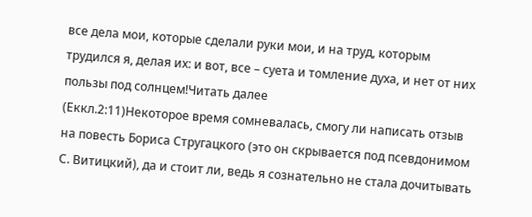все дела мои, которые сделали руки мои, и на труд, которым трудился я, делая их: и вот, все – суета и томление духа, и нет от них пользы под солнцем!Читать далее
(Еккл.2:11)Некоторое время сомневалась, смогу ли написать отзыв на повесть Бориса Стругацкого (это он скрывается под псевдонимом С. Витицкий), да и стоит ли, ведь я сознательно не стала дочитывать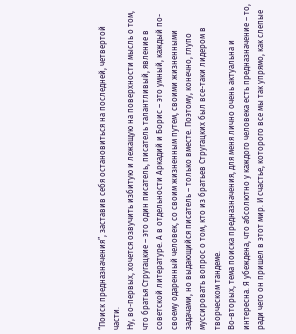“Поиск предназначения”, заставив себя остановиться на последней, четвертой части.
Ну, во-первых, хочется озвучить избитую и лежащую на поверхности мысль о том, что братья Стругацкие – это один писатель, писатель талантливый, явление в советской литературе. А в отдельности Аркадий и Борис – это умный, каждый по-своему одаренный человек, со своим жизненным путем, своими жизненными задачами, но выдающийся писатель – только вместе. Поэтому, конечно, глупо муссировать вопрос о том, кто из братьев Стругацких был все-таки лидером в творческом тандеме.
Во-вторых, тема поиска предназначения, для меня лично очень актуальна и интересна. Я убеждена, что абсолютно у каждого человека есть предназначение – то, ради чего он пришел в этот мир. И счастье, которого все мы так упрямо, как слепые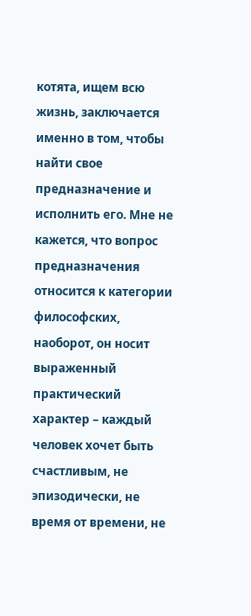котята, ищем всю жизнь, заключается именно в том, чтобы найти свое предназначение и исполнить его. Мне не кажется, что вопрос предназначения относится к категории философских, наоборот, он носит выраженный практический характер – каждый человек хочет быть счастливым, не эпизодически, не время от времени, не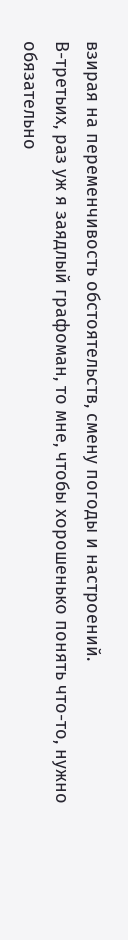взирая на переменчивость обстоятельств, смену погоды и настроений.
В-третьих, раз уж я заядлый графоман, то мне, чтобы хорошенько понять что-то, нужно обязательно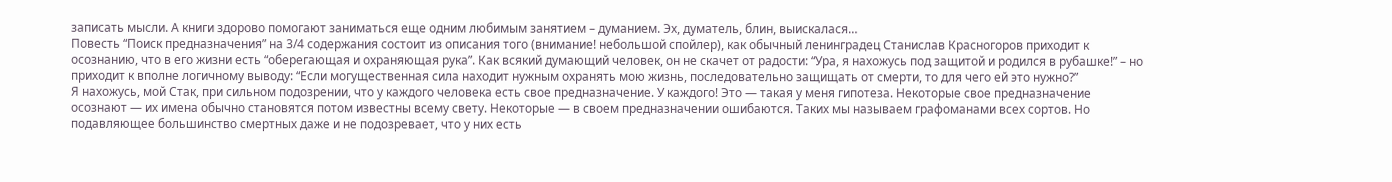записать мысли. А книги здорово помогают заниматься еще одним любимым занятием – думанием. Эх, думатель, блин, выискалася…
Повесть “Поиск предназначения” на 3/4 содержания состоит из описания того (внимание! небольшой спойлер), как обычный ленинградец Станислав Красногоров приходит к осознанию, что в его жизни есть “оберегающая и охраняющая рука”. Как всякий думающий человек, он не скачет от радости: “Ура, я нахожусь под защитой и родился в рубашке!” – но приходит к вполне логичному выводу: “Если могущественная сила находит нужным охранять мою жизнь, последовательно защищать от смерти, то для чего ей это нужно?”
Я нахожусь, мой Стак, при сильном подозрении, что у каждого человека есть свое предназначение. У каждого! Это — такая у меня гипотеза. Некоторые свое предназначение осознают — их имена обычно становятся потом известны всему свету. Некоторые — в своем предназначении ошибаются. Таких мы называем графоманами всех сортов. Но подавляющее большинство смертных даже и не подозревает, что у них есть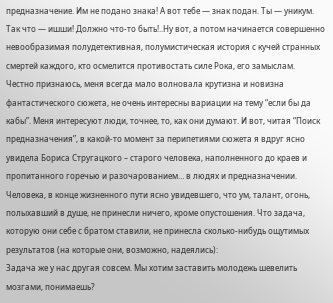предназначение. Им не подано знака! А вот тебе — знак подан. Ты — уникум. Так что — ишши! Должно что-то быть!..Ну вот, а потом начинается совершенно невообразимая полудетективная, полумистическая история с кучей странных смертей каждого, кто осмелится противостать силе Рока, его замыслам.
Честно признаюсь, меня всегда мало волновала крутизна и новизна фантастического сюжета, не очень интересны вариации на тему “если бы да кабы”. Меня интересуют люди, точнее, то, как они думают. И вот, читая “Поиск предназначения”, в какой-то момент за перипетиями сюжета я вдруг ясно увидела Бориса Стругацкого – старого человека, наполненного до краев и пропитанного горечью и разочарованием… в людях и предназначении. Человека, в конце жизненного пути ясно увидевшего, что ум, талант, огонь, полыхавший в душе, не принесли ничего, кроме опустошения. Что задача, которую они себе с братом ставили, не принесла сколько-нибудь ощутимых результатов (на которые они, возможно, надеялись):
Задача же у нас другая совсем. Мы хотим заставить молодежь шевелить мозгами, понимаешь?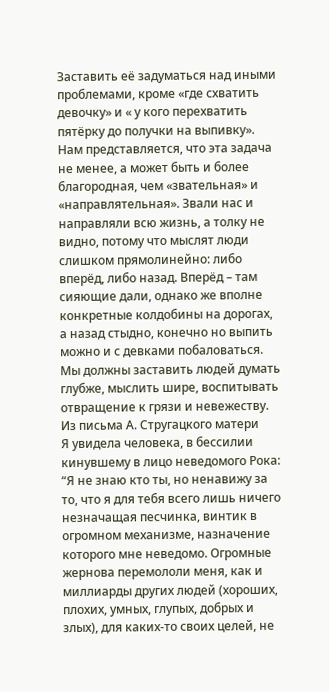Заставить её задуматься над иными проблемами, кроме «где схватить девочку» и « у кого перехватить пятёрку до получки на выпивку». Нам представляется, что эта задача не менее, а может быть и более благородная, чем «звательная» и «направлятельная». Звали нас и направляли всю жизнь, а толку не видно, потому что мыслят люди слишком прямолинейно: либо вперёд, либо назад. Вперёд – там сияющие дали, однако же вполне конкретные колдобины на дорогах, а назад стыдно, конечно но выпить можно и с девками побаловаться. Мы должны заставить людей думать глубже, мыслить шире, воспитывать отвращение к грязи и невежеству.
Из письма А. Стругацкого матери
Я увидела человека, в бессилии кинувшему в лицо неведомого Рока: “Я не знаю кто ты, но ненавижу за то, что я для тебя всего лишь ничего незначащая песчинка, винтик в огромном механизме, назначение которого мне неведомо. Огромные жернова перемололи меня, как и миллиарды других людей (хороших, плохих, умных, глупых, добрых и злых), для каких-то своих целей, не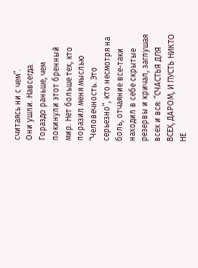считаясь ни с чем”.
Они ушли. Навсегда. Гораздо раньше, чем покинули этот бренный мир. Нет больше тех, кто поразил меня мыслью “Человечность. Это серьезно”, кто несмотря на боль, отчаяние все-таки находил в себе скрытые резервы и кричал, заглушая всех и вся: “СЧАСТЬЯ ДЛЯ ВСЕХ, ДАРОМ, И ПУСТЬ НИКТО НЕ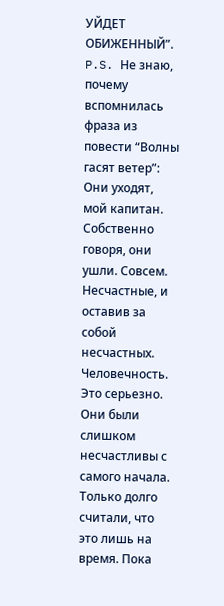УЙДЕТ ОБИЖЕННЫЙ”.
P.S. Не знаю, почему вспомнилась фраза из повести “Волны гасят ветер”:
Они уходят, мой капитан. Собственно говоря, они ушли. Совсем. Несчастные, и оставив за собой несчастных. Человечность. Это серьезно.
Они были слишком несчастливы с самого начала. Только долго считали, что это лишь на время. Пока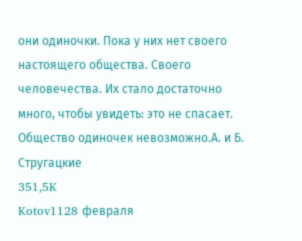они одиночки. Пока у них нет своего настоящего общества. Своего человечества. Их стало достаточно много, чтобы увидеть: это не спасает. Общество одиночек невозможно.А. и Б. Стругацкие
351,5K
Kotov1128 февраля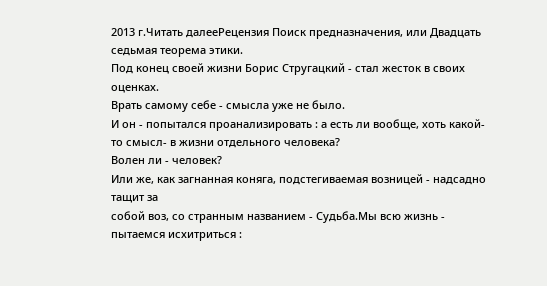2013 г.Читать далееРецензия Поиск предназначения, или Двадцать седьмая теорема этики.
Под конец своей жизни Борис Стругацкий - стал жесток в своих оценках.
Врать самому себе - смысла уже не было.
И он - попытался проанализировать : а есть ли вообще, хоть какой-то смысл- в жизни отдельного человека?
Волен ли - человек?
Или же, как загнанная коняга, подстегиваемая возницей - надсадно тащит за
собой воз, со странным названием - Судьба.Мы всю жизнь - пытаемся исхитриться :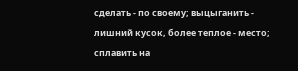сделать - по своему; выцыганить -
лишний кусок, более теплое - место; сплавить на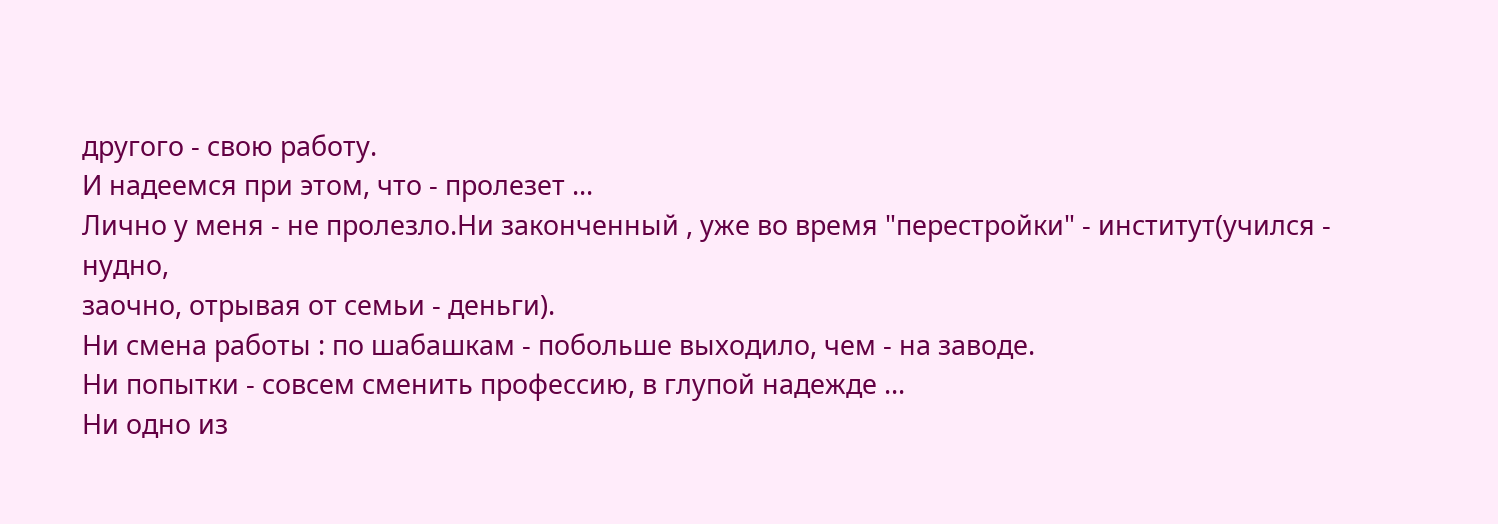другого - свою работу.
И надеемся при этом, что - пролезет ...
Лично у меня - не пролезло.Ни законченный , уже во время "перестройки" - институт(учился - нудно,
заочно, отрывая от семьи - деньги).
Ни смена работы : по шабашкам - побольше выходило, чем - на заводе.
Ни попытки - совсем сменить профессию, в глупой надежде ...
Ни одно из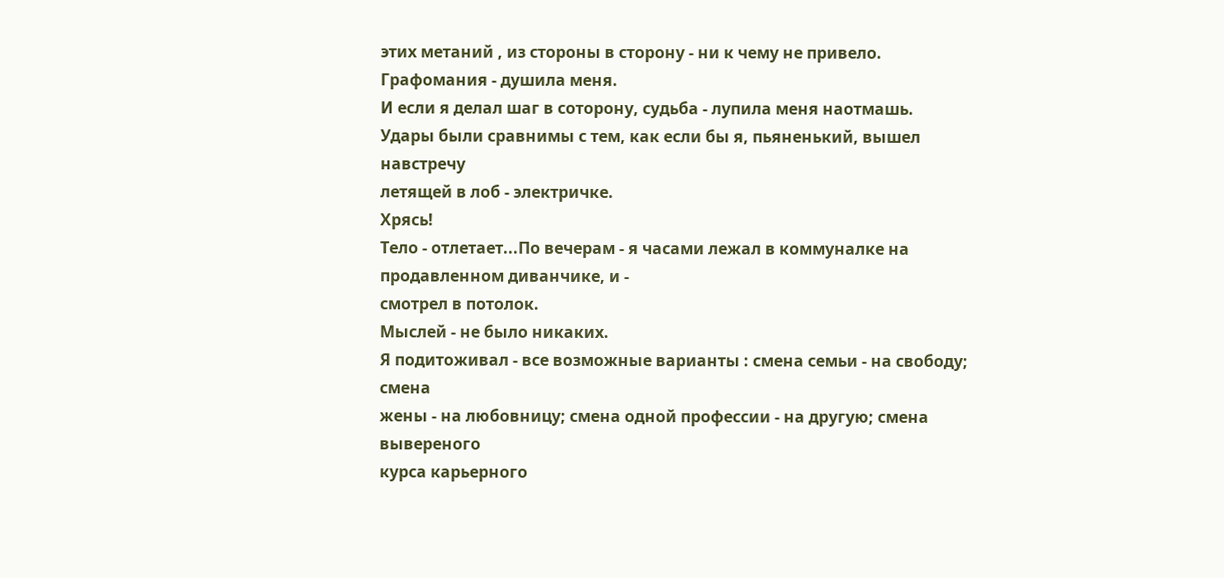этих метаний , из стороны в сторону - ни к чему не привело.
Графомания - душила меня.
И если я делал шаг в соторону, судьба - лупила меня наотмашь.
Удары были сравнимы с тем, как если бы я, пьяненький, вышел навстречу
летящей в лоб - электричке.
Хрясь!
Тело - отлетает...По вечерам - я часами лежал в коммуналке на продавленном диванчике, и -
смотрел в потолок.
Мыслей - не было никаких.
Я подитоживал - все возможные варианты : смена семьи - на свободу; смена
жены - на любовницу; смена одной профессии - на другую; смена вывереного
курса карьерного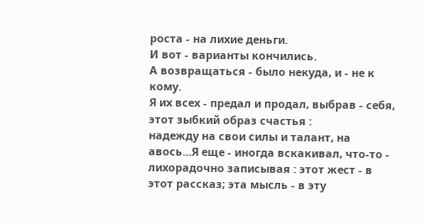роста - на лихие деньги.
И вот - варианты кончились.
А возвращаться - было некуда, и - не к кому.
Я их всех - предал и продал, выбрав - себя, этот зыбкий образ счастья :
надежду на свои силы и талант, на авось...Я еще - иногда вскакивал, что-то - лихорадочно записывая : этот жест - в
этот рассказ; эта мысль - в эту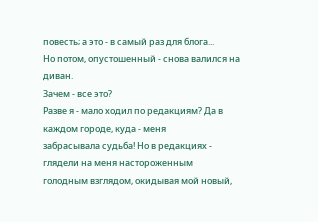повесть; а это - в самый раз для блога...
Но потом, опустошенный - снова валился на диван.
Зачем - все это?
Разве я - мало ходил по редакциям? Да в каждом городе, куда - меня
забрасывала судьба! Но в редакциях - глядели на меня настороженным
голодным взглядом, окидывая мой новый,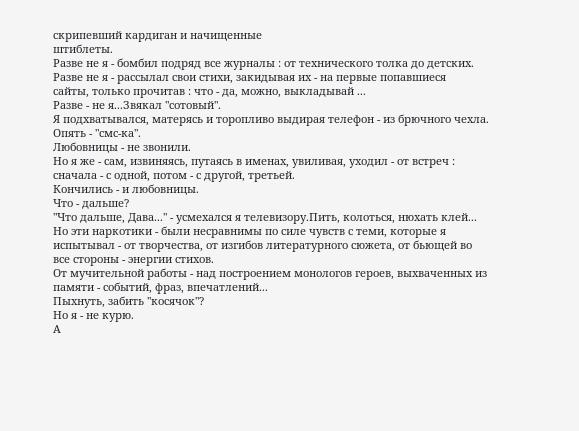скрипевший кардиган и начищенные
штиблеты.
Разве не я - бомбил подряд все журналы : от технического толка до детских.
Разве не я - рассылал свои стихи, закидывая их - на первые попавшиеся
сайты, только прочитав : что - да, можно, выкладывай ...
Разве - не я...Звякал "сотовый".
Я подхватывался, матерясь и торопливо выдирая телефон - из брючного чехла.
Опять - "смс-ка".
Любовницы - не звонили.
Но я же - сам, извиняясь, путаясь в именах, увиливая, уходил - от встреч :
сначала - с одной, потом - с другой, третьей.
Кончились - и любовницы.
Что - дальше?
"Что дальше, Дава..." - усмехался я телевизору.Пить, колоться, нюхать клей...
Но эти наркотики - были несравнимы по силе чувств с теми, которые я
испытывал - от творчества, от изгибов литературного сюжета, от бьющей во
все стороны - энергии стихов.
От мучительной работы - над построением монологов героев, выхваченных из
памяти - событий, фраз, впечатлений...
Пыхнуть, забить "косячок"?
Но я - не курю.
А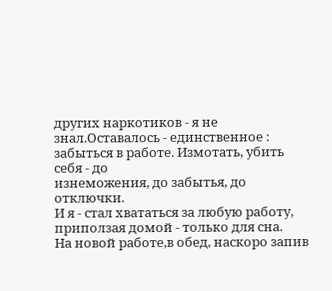других наркотиков - я не знал.Оставалось - единственное : забыться в работе. Измотать, убить себя - до
изнеможения, до забытья, до отключки.
И я - стал хвататься за любую работу, приползая домой - только для сна.
На новой работе,в обед, наскоро запив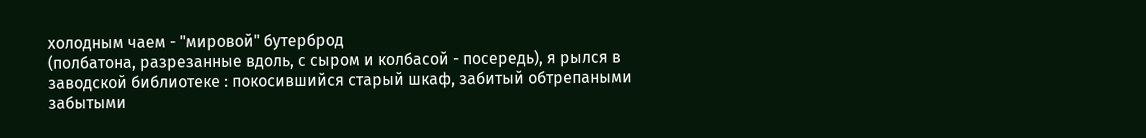холодным чаем - "мировой" бутерброд
(полбатона, разрезанные вдоль, с сыром и колбасой - посередь), я рылся в
заводской библиотеке : покосившийся старый шкаф, забитый обтрепаными
забытыми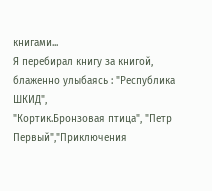книгами...
Я перебирал книгу за книгой, блаженно улыбаясь : "Республика ШКИД",
"Кортик.Бронзовая птица", "Петр Первый","Приключения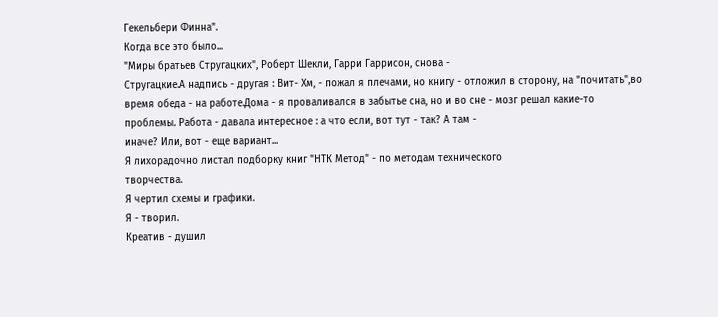Гекельбери Финна".
Когда все это было...
"Миры братьев Стругацких", Роберт Шекли, Гарри Гаррисон, снова -
Стругацкие.А надпись - другая : Вит- Хм, - пожал я плечами, но книгу - отложил в сторону, на "почитать",во
время обеда - на работе.Дома - я проваливался в забытье сна, но и во сне - мозг решал какие-то
проблемы. Работа - давала интересное : а что если, вот тут - так? А там -
иначе? Или, вот - еще вариант...
Я лихорадочно листал подборку книг "НТК Метод" - по методам технического
творчества.
Я чертил схемы и графики.
Я - творил.
Креатив - душил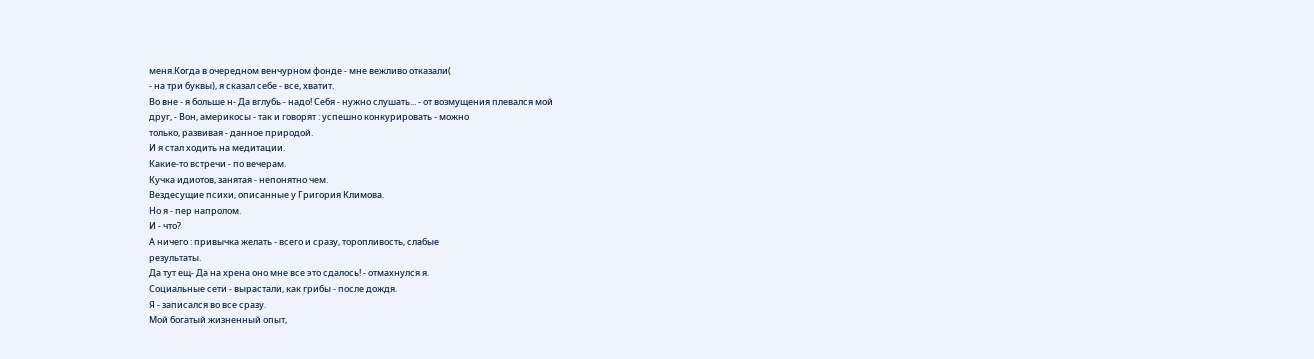меня.Когда в очередном венчурном фонде - мне вежливо отказали(
- на три буквы), я сказал себе - все, хватит.
Во вне - я больше н- Да вглубь - надо! Себя - нужно слушать... - от возмущения плевался мой
друг, - Вон, америкосы - так и говорят : успешно конкурировать - можно
только, развивая - данное природой.
И я стал ходить на медитации.
Какие-то встречи - по вечерам.
Кучка идиотов, занятая - непонятно чем.
Вездесущие психи, описанные у Григория Климова.
Но я - пер напролом.
И - что?
А ничего : привычка желать - всего и сразу, торопливость, слабые
результаты.
Да тут ещ- Да на хрена оно мне все это сдалось! - отмахнулся я.
Социальные сети - вырастали, как грибы - после дождя.
Я - записался во все сразу.
Мой богатый жизненный опыт,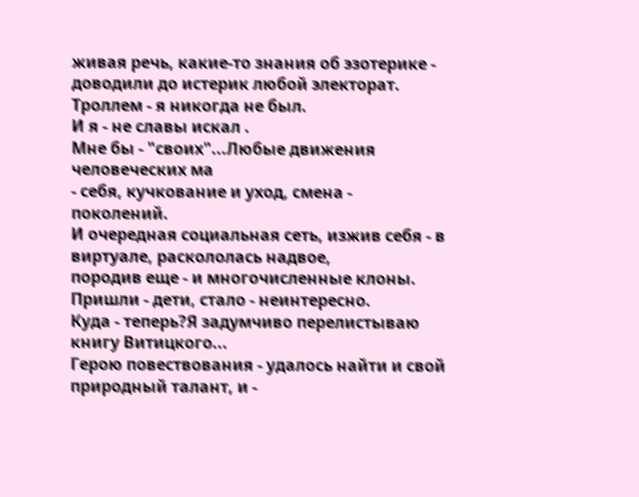живая речь, какие-то знания об эзотерике -
доводили до истерик любой электорат.
Троллем - я никогда не был.
И я - не славы искал .
Мне бы - "своих"...Любые движения человеческих ма
- себя, кучкование и уход, смена - поколений.
И очередная социальная сеть, изжив себя - в виртуале, раскололась надвое,
породив еще - и многочисленные клоны.
Пришли - дети, стало - неинтересно.
Куда - теперь?Я задумчиво перелистываю книгу Витицкого...
Герою повествования - удалось найти и свой природный талант, и -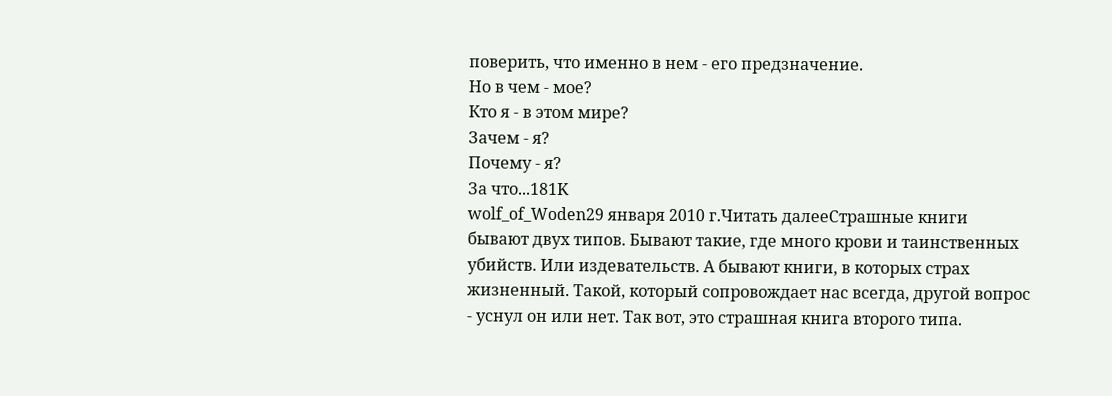поверить, что именно в нем - его предзначение.
Но в чем - мое?
Кто я - в этом мире?
Зачем - я?
Почему - я?
За что...181K
wolf_of_Woden29 января 2010 г.Читать далееСтрашные книги бывают двух типов. Бывают такие, где много крови и таинственных убийств. Или издевательств. А бывают книги, в которых страх жизненный. Такой, который сопровождает нас всегда, другой вопрос - уснул он или нет. Так вот, это страшная книга второго типа.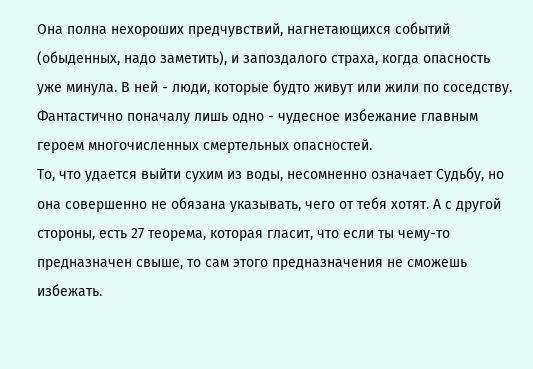Она полна нехороших предчувствий, нагнетающихся событий (обыденных, надо заметить), и запоздалого страха, когда опасность уже минула. В ней - люди, которые будто живут или жили по соседству. Фантастично поначалу лишь одно - чудесное избежание главным героем многочисленных смертельных опасностей.
То, что удается выйти сухим из воды, несомненно означает Судьбу, но она совершенно не обязана указывать, чего от тебя хотят. А с другой стороны, есть 27 теорема, которая гласит, что если ты чему-то предназначен свыше, то сам этого предназначения не сможешь избежать.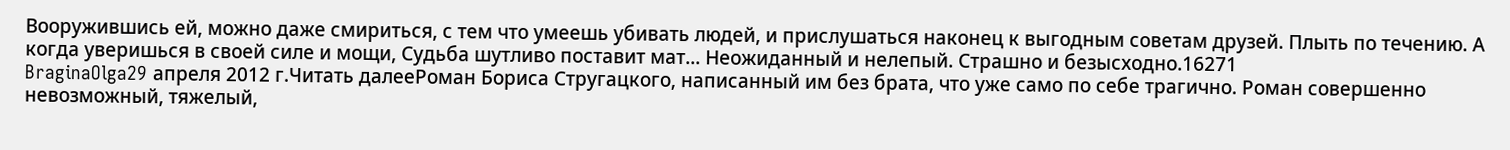Вооружившись ей, можно даже смириться, с тем что умеешь убивать людей, и прислушаться наконец к выгодным советам друзей. Плыть по течению. А когда уверишься в своей силе и мощи, Судьба шутливо поставит мат... Неожиданный и нелепый. Страшно и безысходно.16271
BraginaOlga29 апреля 2012 г.Читать далееРоман Бориса Стругацкого, написанный им без брата, что уже само по себе трагично. Роман совершенно невозможный, тяжелый,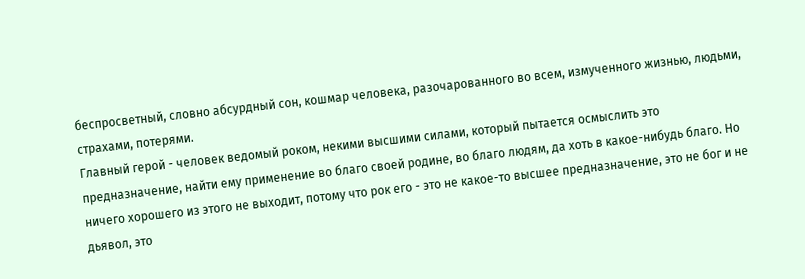беспросветный, словно абсурдный сон, кошмар человека, разочарованного во всем, измученного жизнью, людьми, страхами, потерями.
Главный герой - человек ведомый роком, некими высшими силами, который пытается осмыслить это предназначение, найти ему применение во благо своей родине, во благо людям, да хоть в какое-нибудь благо. Но ничего хорошего из этого не выходит, потому что рок его - это не какое-то высшее предназначение, это не бог и не дьявол, это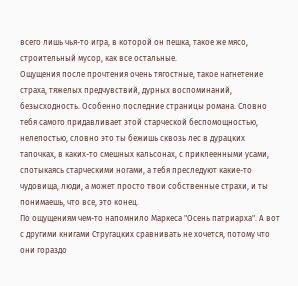всего лишь чья-то игра, в которой он пешка, такое же мясо, строительный мусор, как все остальные.
Ощущения после прочтения очень тягостные, такое нагнетение страха, тяжелых предчувствий, дурных воспоминаний, безысходность. Особенно последние страницы романа. Словно тебя самого придавливает этой старческой беспомощностью, нелепостью, словно это ты бежишь сквозь лес в дурацких тапочках, в каких-то смешных кальсонах, с приклеенными усами, спотыкаясь старческими ногами, а тебя преследуют какие-то чудовища, люди, а может просто твои собственные страхи, и ты понимаешь, что все, это конец.
По ощущениям чем-то напомнило Маркеса "Осень патриарха". А вот с другими книгами Стругацких сравнивать не хочется, потому что они гораздо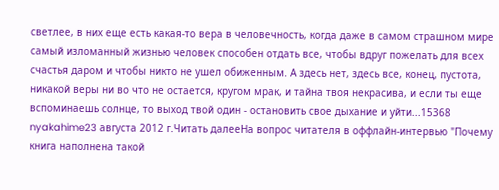светлее, в них еще есть какая-то вера в человечность, когда даже в самом страшном мире самый изломанный жизнью человек способен отдать все, чтобы вдруг пожелать для всех счастья даром и чтобы никто не ушел обиженным. А здесь нет, здесь все, конец, пустота, никакой веры ни во что не остается, кругом мрак, и тайна твоя некрасива, и если ты еще вспоминаешь солнце, то выход твой один - остановить свое дыхание и уйти...15368
nyakahime23 августа 2012 г.Читать далееНа вопрос читателя в оффлайн-интервью "Почему книга наполнена такой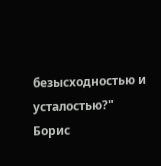безысходностью и усталостью?" Борис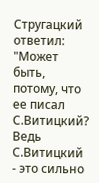Стругацкий ответил: "Может быть, потому, что ее писал С.Витицкий? Ведь С.Витицкий - это сильно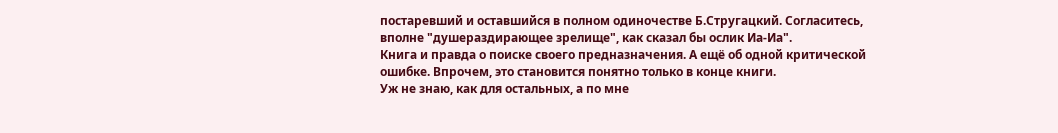постаревший и оставшийся в полном одиночестве Б.Стругацкий. Согласитесь, вполне "душераздирающее зрелище", как сказал бы ослик Иа-Иа".
Книга и правда о поиске своего предназначения. А ещё об одной критической ошибке. Впрочем, это становится понятно только в конце книги.
Уж не знаю, как для остальных, а по мне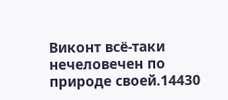Виконт всё-таки нечеловечен по природе своей.14430